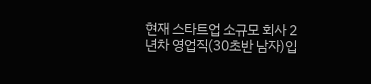현재 스타트업 소규모 회사 2년차 영업직(30초반 남자)입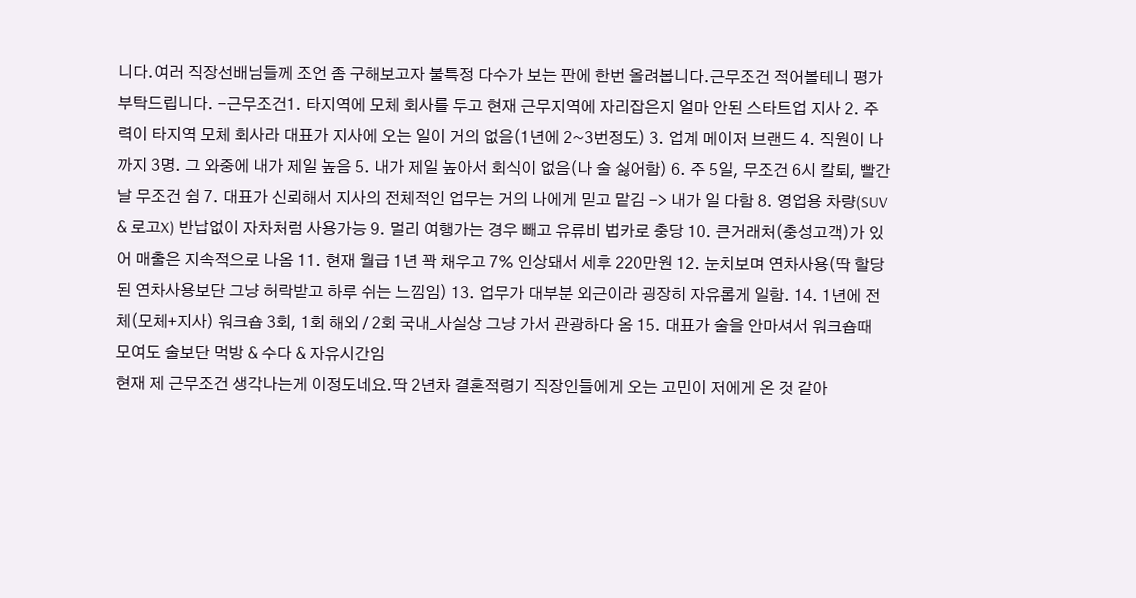니다.여러 직장선배님들께 조언 좀 구해보고자 불특정 다수가 보는 판에 한번 올려봅니다.근무조건 적어볼테니 평가 부탁드립니다. -근무조건1. 타지역에 모체 회사를 두고 현재 근무지역에 자리잡은지 얼마 안된 스타트업 지사 2. 주력이 타지역 모체 회사라 대표가 지사에 오는 일이 거의 없음(1년에 2~3번정도) 3. 업계 메이저 브랜드 4. 직원이 나까지 3명. 그 와중에 내가 제일 높음 5. 내가 제일 높아서 회식이 없음(나 술 싫어함) 6. 주 5일, 무조건 6시 칼퇴, 빨간날 무조건 쉼 7. 대표가 신뢰해서 지사의 전체적인 업무는 거의 나에게 믿고 맡김 -> 내가 일 다함 8. 영업용 차량(SUV & 로고X) 반납없이 자차처럼 사용가능 9. 멀리 여행가는 경우 빼고 유류비 법카로 충당 10. 큰거래처(충성고객)가 있어 매출은 지속적으로 나옴 11. 현재 월급 1년 꽉 채우고 7% 인상돼서 세후 220만원 12. 눈치보며 연차사용(딱 할당된 연차사용보단 그냥 허락받고 하루 쉬는 느낌임) 13. 업무가 대부분 외근이라 굉장히 자유롭게 일함. 14. 1년에 전체(모체+지사) 워크숍 3회, 1회 해외 / 2회 국내_사실상 그냥 가서 관광하다 옴 15. 대표가 술을 안마셔서 워크숍때 모여도 술보단 먹방 & 수다 & 자유시간임
현재 제 근무조건 생각나는게 이정도네요.딱 2년차 결혼적령기 직장인들에게 오는 고민이 저에게 온 것 같아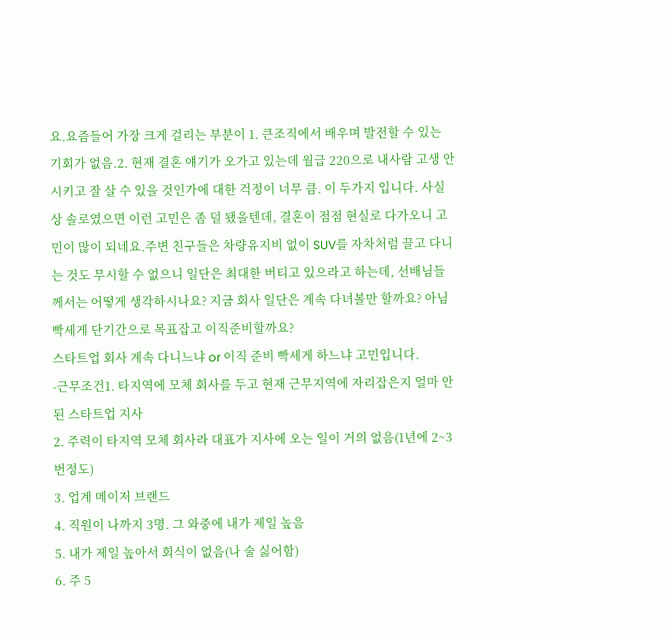요.요즘들어 가장 크게 걸리는 부분이 1. 큰조직에서 배우며 발전할 수 있는 기회가 없음.2. 현재 결혼 얘기가 오가고 있는데 월급 220으로 내사람 고생 안 시키고 잘 살 수 있을 것인가에 대한 걱정이 너무 큼. 이 두가지 입니다. 사실상 솔로였으면 이런 고민은 좀 덜 됐을텐데, 결혼이 점점 현실로 다가오니 고민이 많이 되네요.주변 친구들은 차량유지비 없이 SUV를 자차처럼 끌고 다니는 것도 무시할 수 없으니 일단은 최대한 버티고 있으라고 하는데, 선배님들께서는 어떻게 생각하시나요? 지금 회사 일단은 계속 다녀볼만 할까요? 아님 빡세게 단기간으로 목표잡고 이직준비할까요?
스타트업 회사 계속 다니느냐 or 이직 준비 빡세게 하느냐 고민입니다.
-근무조건1. 타지역에 모체 회사를 두고 현재 근무지역에 자리잡은지 얼마 안된 스타트업 지사
2. 주력이 타지역 모체 회사라 대표가 지사에 오는 일이 거의 없음(1년에 2~3번정도)
3. 업계 메이저 브랜드
4. 직원이 나까지 3명. 그 와중에 내가 제일 높음
5. 내가 제일 높아서 회식이 없음(나 술 싫어함)
6. 주 5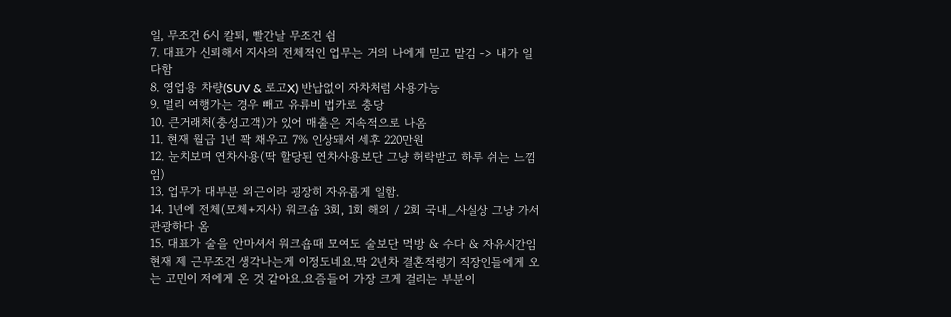일, 무조건 6시 칼퇴, 빨간날 무조건 쉼
7. 대표가 신뢰해서 지사의 전체적인 업무는 거의 나에게 믿고 맡김 -> 내가 일 다함
8. 영업용 차량(SUV & 로고X) 반납없이 자차처럼 사용가능
9. 멀리 여행가는 경우 빼고 유류비 법카로 충당
10. 큰거래처(충성고객)가 있어 매출은 지속적으로 나옴
11. 현재 월급 1년 꽉 채우고 7% 인상돼서 세후 220만원
12. 눈치보며 연차사용(딱 할당된 연차사용보단 그냥 허락받고 하루 쉬는 느낌임)
13. 업무가 대부분 외근이라 굉장히 자유롭게 일함.
14. 1년에 전체(모체+지사) 워크숍 3회, 1회 해외 / 2회 국내_사실상 그냥 가서 관광하다 옴
15. 대표가 술을 안마셔서 워크숍때 모여도 술보단 먹방 & 수다 & 자유시간임
현재 제 근무조건 생각나는게 이정도네요.딱 2년차 결혼적령기 직장인들에게 오는 고민이 저에게 온 것 같아요.요즘들어 가장 크게 걸리는 부분이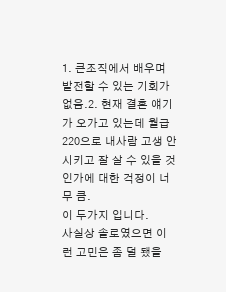1. 큰조직에서 배우며 발전할 수 있는 기회가 없음.2. 현재 결혼 얘기가 오가고 있는데 월급 220으로 내사람 고생 안 시키고 잘 살 수 있을 것인가에 대한 걱정이 너무 큼.
이 두가지 입니다.
사실상 솔로였으면 이런 고민은 좀 덜 됐을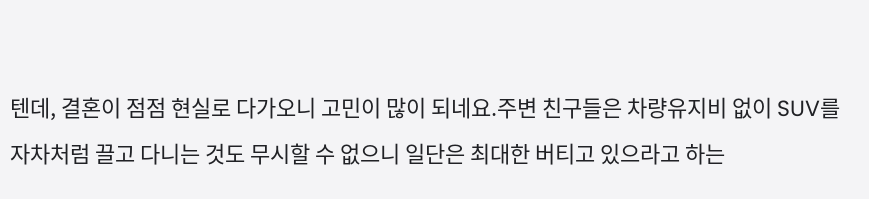텐데, 결혼이 점점 현실로 다가오니 고민이 많이 되네요.주변 친구들은 차량유지비 없이 SUV를 자차처럼 끌고 다니는 것도 무시할 수 없으니 일단은 최대한 버티고 있으라고 하는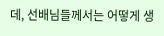데, 선배님들께서는 어떻게 생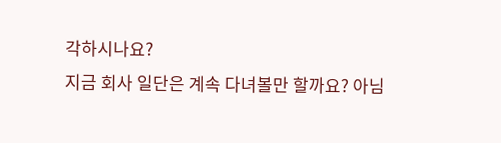각하시나요?
지금 회사 일단은 계속 다녀볼만 할까요? 아님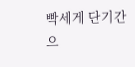빡세게 단기간으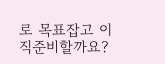로 목표잡고 이직준비할까요?